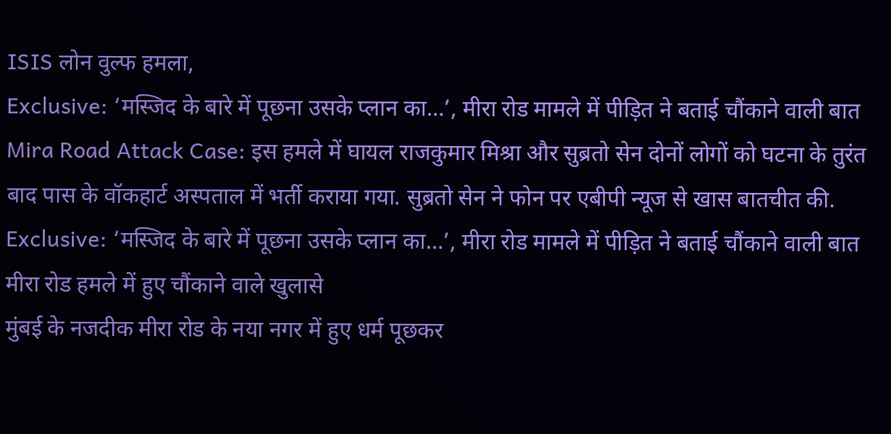ISIS लोन वुल्फ हमला,
Exclusive: ‘मस्जिद के बारे में पूछना उसके प्लान का…’, मीरा रोड मामले में पीड़ित ने बताई चौंकाने वाली बात
Mira Road Attack Case: इस हमले में घायल राजकुमार मिश्रा और सुब्रतो सेन दोनों लोगों को घटना के तुरंत बाद पास के वॉकहार्ट अस्पताल में भर्ती कराया गया. सुब्रतो सेन ने फोन पर एबीपी न्यूज से खास बातचीत की.
Exclusive: ‘मस्जिद के बारे में पूछना उसके प्लान का…’, मीरा रोड मामले में पीड़ित ने बताई चौंकाने वाली बात
मीरा रोड हमले में हुए चौंकाने वाले खुलासे
मुंबई के नजदीक मीरा रोड के नया नगर में हुए धर्म पूछकर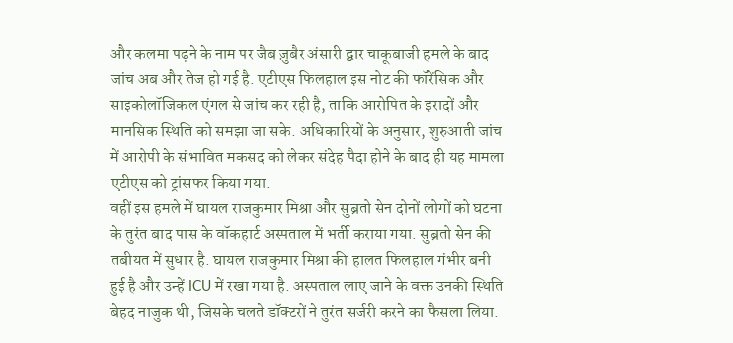और कलमा पढ़ने के नाम पर जैब ज़ुबैर अंसारी द्वार चाकूबाजी हमले के बाद जांच अब और तेज हो गई है. एटीएस फिलहाल इस नोट की फॉरेंसिक और साइकोलॉजिकल एंगल से जांच कर रही है, ताकि आरोपित के इरादों और मानसिक स्थिति को समझा जा सके. अधिकारियों के अनुसार, शुरुआती जांच में आरोपी के संभावित मकसद को लेकर संदेह पैदा होने के बाद ही यह मामला एटीएस को ट्रांसफर किया गया.
वहीं इस हमले में घायल राजकुमार मिश्रा और सुब्रतो सेन दोनों लोगों को घटना के तुरंत बाद पास के वॉकहार्ट अस्पताल में भर्ती कराया गया. सुब्रतो सेन की तबीयत में सुधार है. घायल राजकुमार मिश्रा की हालत फिलहाल गंभीर बनी हुई है और उन्हें ICU में रखा गया है. अस्पताल लाए जाने के वक्त उनकी स्थिति बेहद नाजुक थी, जिसके चलते डॉक्टरों ने तुरंत सर्जरी करने का फैसला लिया.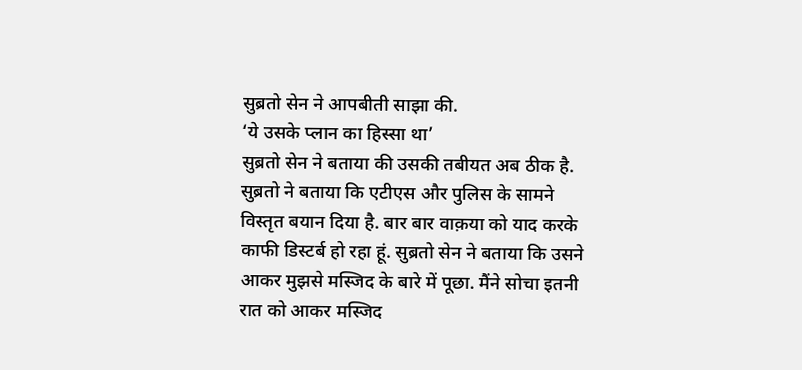सुब्रतो सेन ने आपबीती साझा की.
‘ये उसके प्लान का हिस्सा था’
सुब्रतो सेन ने बताया की उसकी तबीयत अब ठीक है. सुब्रतो ने बताया कि एटीएस और पुलिस के सामने विस्तृत बयान दिया है. बार बार वाक़या को याद करके काफी डिस्टर्ब हो रहा हूं. सुब्रतो सेन ने बताया कि उसने आकर मुझसे मस्जिद के बारे में पूछा. मैंने सोचा इतनी रात को आकर मस्जिद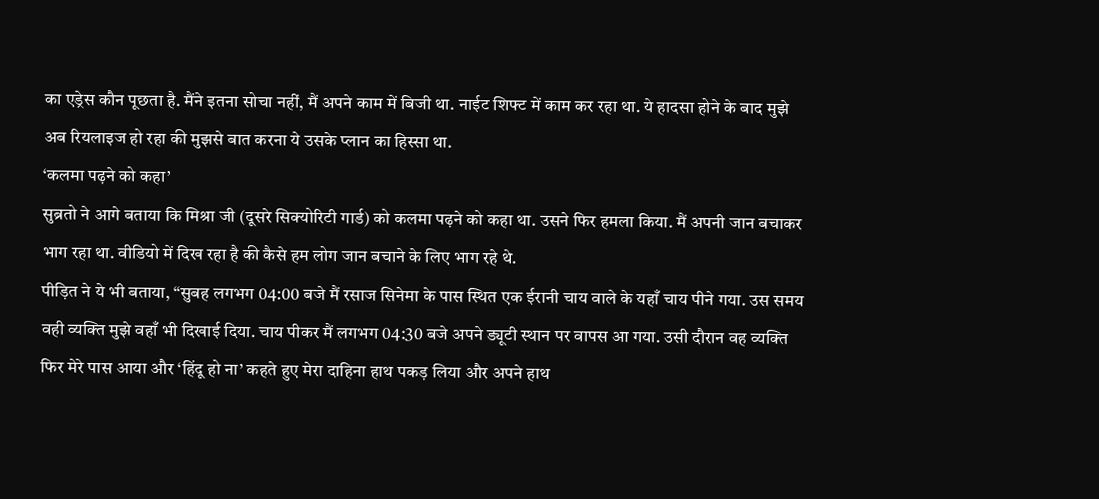का एड्रेस कौन पूछता है. मैंने इतना सोचा नहीं, मैं अपने काम में बिजी था. नाईट शिफ्ट में काम कर रहा था. ये हादसा होने के बाद मुझे अब रियलाइज हो रहा की मुझसे बात करना ये उसके प्लान का हिस्सा था.
‘कलमा पढ़ने को कहा’
सुब्रतो ने आगे बताया कि मिश्रा जी (दूसरे सिक्योरिटी गार्ड) को कलमा पढ़ने को कहा था. उसने फिर हमला किया. मैं अपनी जान बचाकर भाग रहा था. वीडियो में दिख रहा है की कैसे हम लोग जान बचाने के लिए भाग रहे थे.
पीड़ित ने ये भी बताया, “सुबह लगभग 04:00 बजे मैं रसाज सिनेमा के पास स्थित एक ईरानी चाय वाले के यहाँ चाय पीने गया. उस समय वही व्यक्ति मुझे वहाँ भी दिखाई दिया. चाय पीकर मैं लगभग 04:30 बजे अपने ड्यूटी स्थान पर वापस आ गया. उसी दौरान वह व्यक्ति फिर मेरे पास आया और ‘हिंदू हो ना’ कहते हुए मेरा दाहिना हाथ पकड़ लिया और अपने हाथ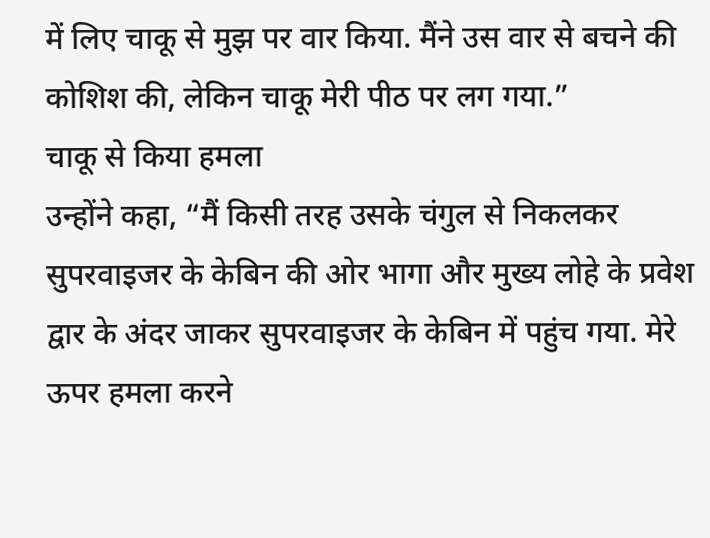में लिए चाकू से मुझ पर वार किया. मैंने उस वार से बचने की कोशिश की, लेकिन चाकू मेरी पीठ पर लग गया.”
चाकू से किया हमला
उन्होंने कहा, “मैं किसी तरह उसके चंगुल से निकलकर सुपरवाइजर के केबिन की ओर भागा और मुख्य लोहे के प्रवेश द्वार के अंदर जाकर सुपरवाइजर के केबिन में पहुंच गया. मेरे ऊपर हमला करने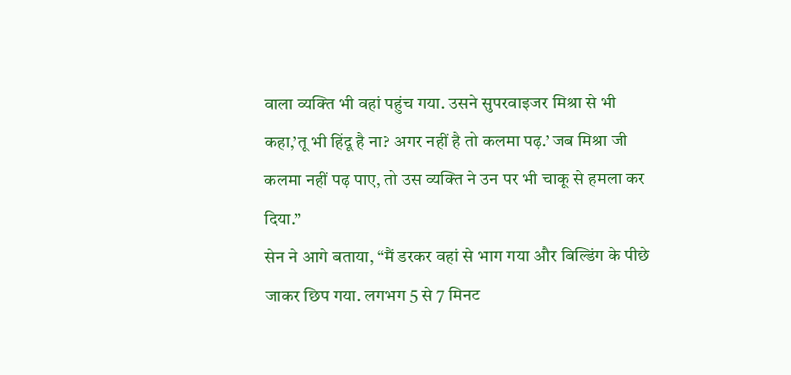वाला व्यक्ति भी वहां पहुंच गया. उसने सुपरवाइजर मिश्रा से भी कहा,’तू भी हिंदू है ना? अगर नहीं है तो कलमा पढ़.’ जब मिश्रा जी कलमा नहीं पढ़ पाए, तो उस व्यक्ति ने उन पर भी चाकू से हमला कर दिया.”
सेन ने आगे बताया, “मैं डरकर वहां से भाग गया और बिल्डिंग के पीछे जाकर छिप गया. लगभग 5 से 7 मिनट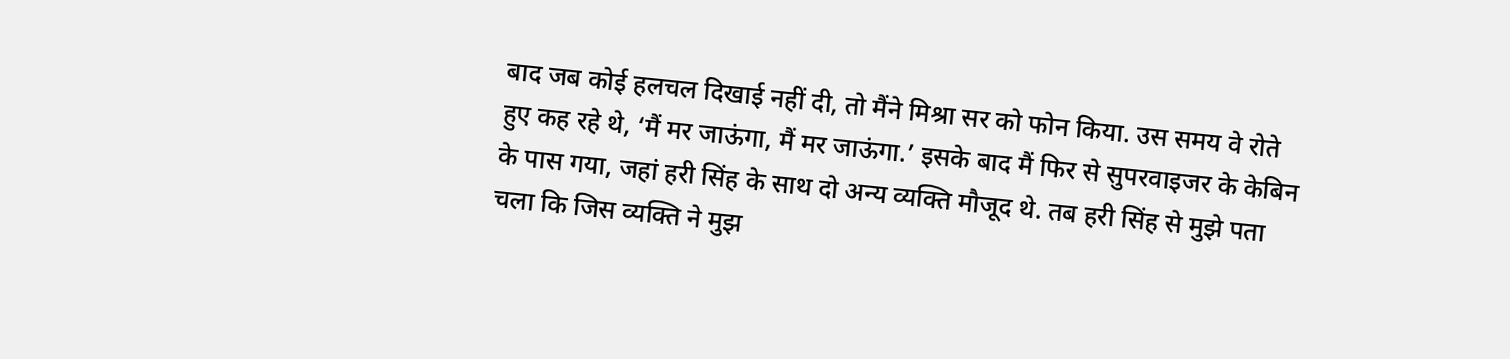बाद जब कोई हलचल दिखाई नहीं दी, तो मैंने मिश्रा सर को फोन किया. उस समय वे रोते हुए कह रहे थे, ‘मैं मर जाऊंगा, मैं मर जाऊंगा.’ इसके बाद मैं फिर से सुपरवाइजर के केबिन के पास गया, जहां हरी सिंह के साथ दो अन्य व्यक्ति मौजूद थे. तब हरी सिंह से मुझे पता चला कि जिस व्यक्ति ने मुझ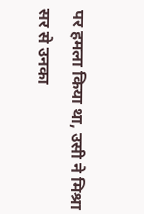पर हमला किया था, उसी ने मिश्रा सर से उनका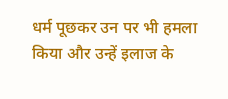धर्म पूछकर उन पर भी हमला किया और उन्हें इलाज के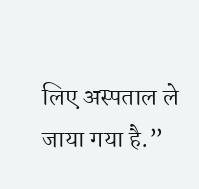लिए अस्पताल ले जाया गया है.”